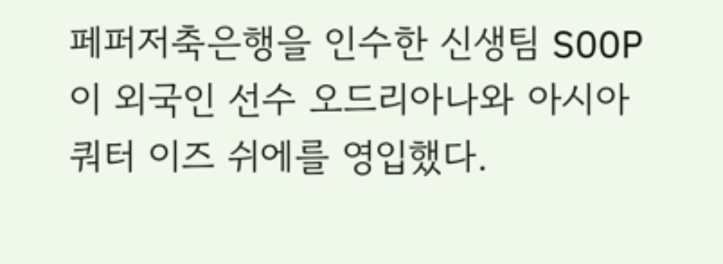페퍼저축은행을 인수한 신생팀 SOOP이 외국인 선수 오드리아나와 아시아쿼터 이즈 쉬에를 영입했다.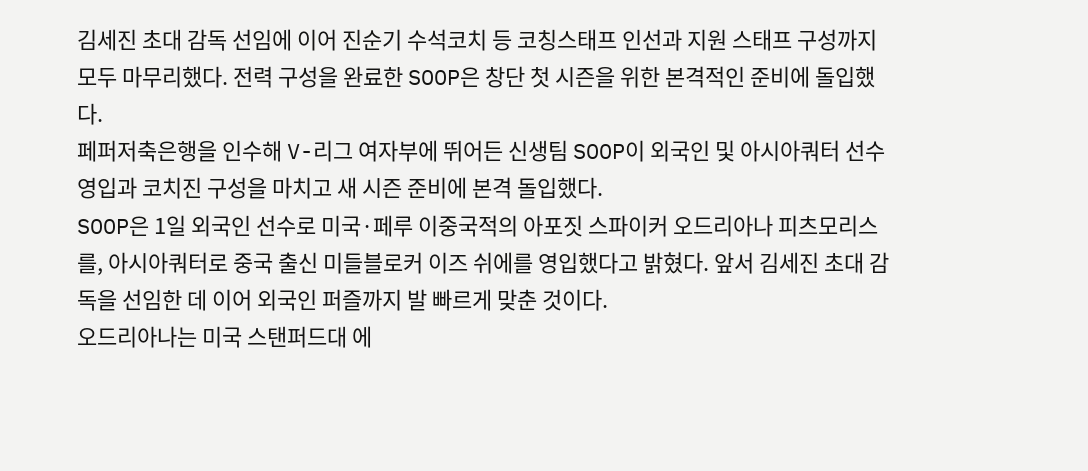김세진 초대 감독 선임에 이어 진순기 수석코치 등 코칭스태프 인선과 지원 스태프 구성까지 모두 마무리했다. 전력 구성을 완료한 SOOP은 창단 첫 시즌을 위한 본격적인 준비에 돌입했다.
페퍼저축은행을 인수해 V-리그 여자부에 뛰어든 신생팀 SOOP이 외국인 및 아시아쿼터 선수 영입과 코치진 구성을 마치고 새 시즌 준비에 본격 돌입했다.
SOOP은 1일 외국인 선수로 미국·페루 이중국적의 아포짓 스파이커 오드리아나 피츠모리스를, 아시아쿼터로 중국 출신 미들블로커 이즈 쉬에를 영입했다고 밝혔다. 앞서 김세진 초대 감독을 선임한 데 이어 외국인 퍼즐까지 발 빠르게 맞춘 것이다.
오드리아나는 미국 스탠퍼드대 에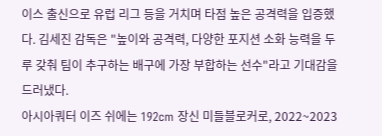이스 출신으로 유럽 리그 등을 거치며 타점 높은 공격력을 입증했다. 김세진 감독은 "높이와 공격력, 다양한 포지션 소화 능력을 두루 갖춰 팀이 추구하는 배구에 가장 부합하는 선수"라고 기대감을 드러냈다.
아시아쿼터 이즈 쉬에는 192cm 장신 미들블로커로, 2022~2023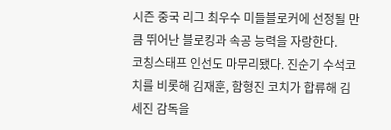시즌 중국 리그 최우수 미들블로커에 선정될 만큼 뛰어난 블로킹과 속공 능력을 자랑한다.
코칭스태프 인선도 마무리됐다. 진순기 수석코치를 비롯해 김재훈, 함형진 코치가 합류해 김세진 감독을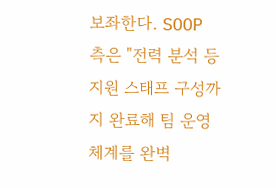보좌한다. SOOP 측은 "전력 분석 등 지원 스태프 구성까지 완료해 팀 운영 체계를 완벽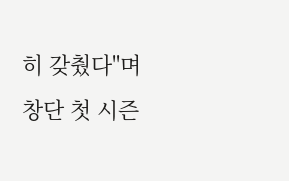히 갖췄다"며 창단 첫 시즌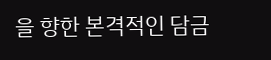을 향한 본격적인 담금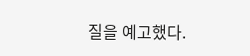질을 예고했다.